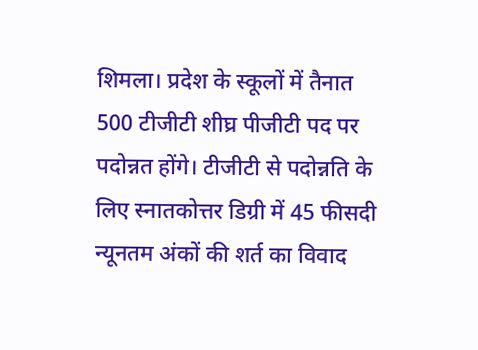शिमला। प्रदेश के स्कूलों में तैनात 500 टीजीटी शीघ्र पीजीटी पद पर पदोन्नत होंगे। टीजीटी से पदोन्नति के लिए स्नातकोत्तर डिग्री में 45 फीसदी न्यूनतम अंकों की शर्त का विवाद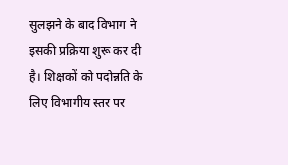सुलझने के बाद विभाग ने इसकी प्रक्रिया शुरू कर दी है। शिक्षकों को पदोन्नति के लिए विभागीय स्तर पर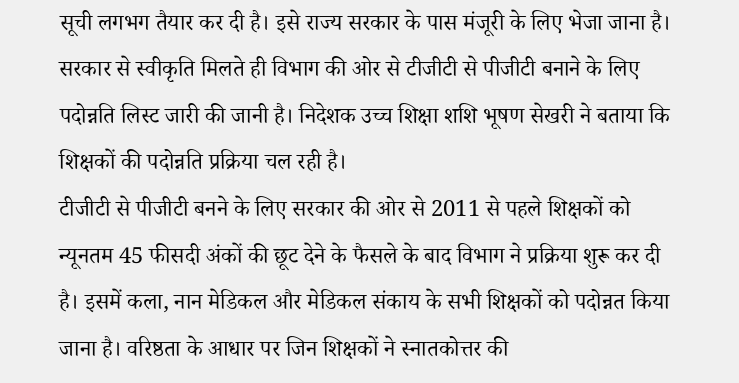सूची लगभग तैयार कर दी है। इसे राज्य सरकार के पास मंजूरी के लिए भेजा जाना है। सरकार से स्वीकृति मिलते ही विभाग की ओर से टीजीटी से पीजीटी बनाने के लिए पदोन्नति लिस्ट जारी की जानी है। निदेशक उच्च शिक्षा शशि भूषण सेखरी ने बताया कि शिक्षकों की पदोन्नति प्रक्रिया चल रही है।
टीजीटी से पीजीटी बनने के लिए सरकार की ओर से 2011 से पहले शिक्षकों को न्यूनतम 45 फीसदी अंकों की छूट देने के फैसले के बाद विभाग ने प्रक्रिया शुरू कर दी है। इसमें कला, नान मेडिकल और मेडिकल संकाय के सभी शिक्षकों को पदोन्नत किया जाना है। वरिष्ठता के आधार पर जिन शिक्षकों ने स्नातकोत्तर की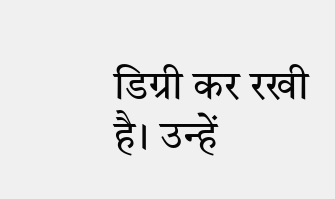डिग्री कर रखी है। उन्हें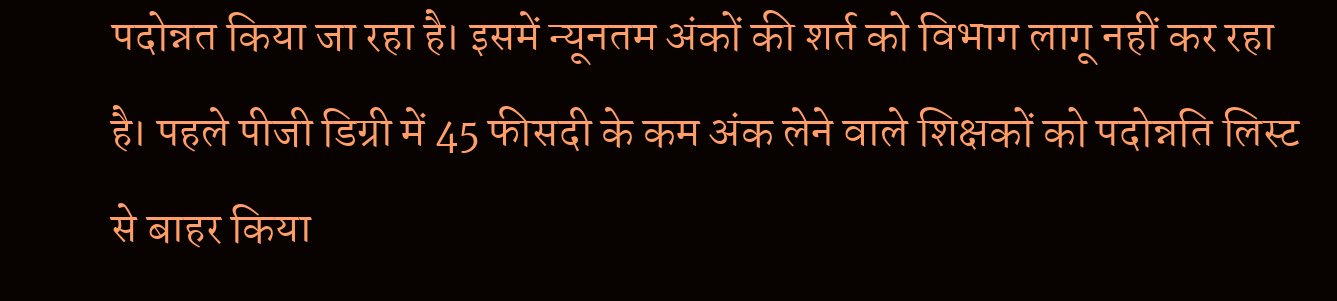पदोन्नत किया जा रहा है। इसमें न्यूनतम अंकों की शर्त को विभाग लागू नहीं कर रहा है। पहले पीजी डिग्री में 45 फीसदी के कम अंक लेने वाले शिक्षकों को पदोन्नति लिस्ट से बाहर किया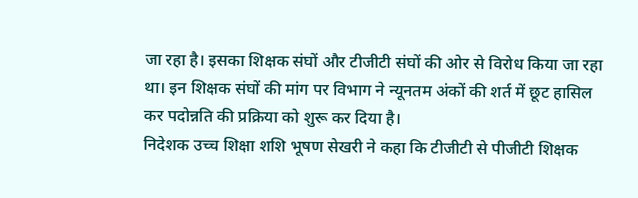जा रहा है। इसका शिक्षक संघों और टीजीटी संघों की ओर से विरोध किया जा रहा था। इन शिक्षक संघों की मांग पर विभाग ने न्यूनतम अंकों की शर्त में छूट हासिल कर पदोन्नति की प्रक्रिया को शुरू कर दिया है।
निदेशक उच्च शिक्षा शशि भूषण सेखरी ने कहा कि टीजीटी से पीजीटी शिक्षक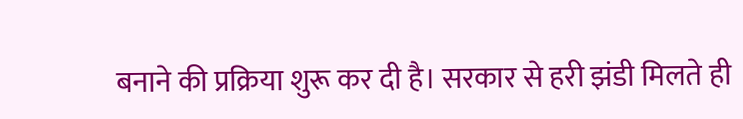बनाने की प्रक्रिया शुरू कर दी है। सरकार से हरी झंडी मिलते ही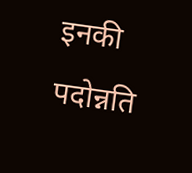इनकी पदोन्नति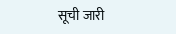सूची जारी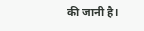की जानी है।